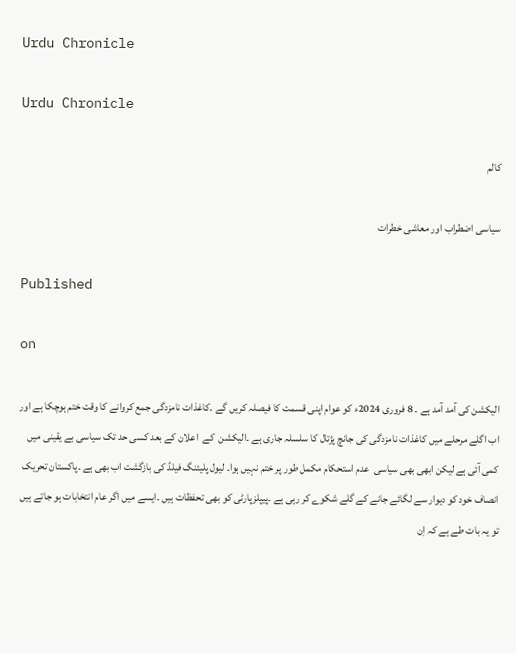Urdu Chronicle

Urdu Chronicle

کالم

سیاسی اضطراب اور معاشی خطرات

Published

on

الیکشن کی آمد آمد ہے ۔ 8 فروری 2024ء کو عوام اپنی قسمت کا فیصلہ کریں گے ۔کاغذات نامزدگی جمع کروانے کا وقت ختم ہوچکا ہے اور اب اگلے مرحلے میں کاغذات نامزدگی کی جانچ پڑتال کا سلسلہ جاری ہے ۔الیکشن  کے  اعلان کے بعد کسی حد تک سیاسی بے یقینی میں کمی آئی ہے لیکن ابھی بھی سیاسی  عدم استحکام مکمل طور پر ختم نہیں ہوا۔ لیول پلیئنگ فیلڈ کی بازگشت اب بھی ہے ۔پاکستان تحریک انصاف خود کو دیوار سے لگائے جانے کے گلے شکوے کر رہی ہے ۔پیپلزپارٹی کو بھی تحفظات ہیں ۔ایسے میں اگر عام انتخابات ہو جاتے ہیں تو یہ بات طے ہے کہ اِن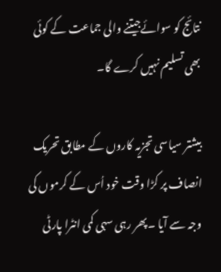نتائج کو سوائےجیتنے والی جماعت کے کوئی بھی تسلیم نہیں کرے گا۔

بیشتر سیاسی تجزیہ کاروں کے مطابق تحریک انصاف پر کڑا وقت خود اُس کے کرموں کی وجہ سے آیا ۔پھر رہی سہی کمی انٹرا پارٹی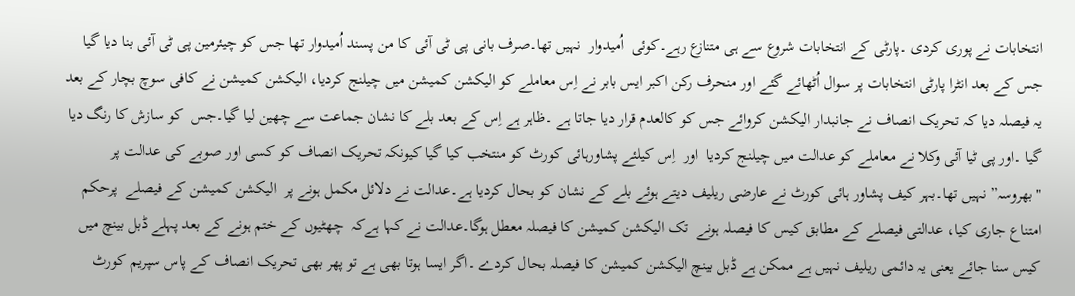انتخابات نے پوری کردی ۔پارٹی کے انتخابات شروع سے ہی متنازع رہے۔کوئی  اُمیدوار  نہیں تھا۔صرف بانی پی ٹی آئی کا من پسند اُمیدوار تھا جس کو چیئرمین پی ٹی آئی بنا دیا گیا جس کے بعد انٹرا پارٹی انتخابات پر سوال اُٹھائے گئے اور منحرف رکن اکبر ایس بابر نے اِس معاملے کو الیکشن کمیشن میں چیلنج کردیا، الیکشن کمیشن نے کافی سوچ بچار کے بعد یہ فیصلہ دیا کہ تحریک انصاف نے جانبدار الیکشن کروائے جس کو کالعدم قرار دیا جاتا ہے ۔ظاہر ہے اِس کے بعد بلے کا نشان جماعت سے چھین لیا گیا۔جس  کو سازش کا رنگ دیا گیا ۔اور پی ٹیا آئی وکلا نے معاملے کو عدالت میں چیلنج کردیا  اور  اِس کیلئے پشاورہائی کورٹ کو منتخب کیا گیا کیونکہ تحریک انصاف کو کسی اور صوبے کی عدالت پر "بھروسہ” نہیں تھا۔بہر کیف پشاور ہائی کورٹ نے عارضی ریلیف دیتے ہوئے بلے کے نشان کو بحال کردیا ہے۔عدالت نے دلائل مکمل ہونے پر  الیکشن کمیشن کے فیصلے  پرحکم امتناع جاری کیا، عدالتی فیصلے کے مطابق کیس کا فیصلہ ہونے  تک الیکشن کمیشن کا فیصلہ معطل ہوگا۔عدالت نے کہا ہےکہ  چھٹیوں کے ختم ہونے کے بعد پہلے ڈبل بینچ میں کیس سنا جائے یعنی یہ دائمی ریلیف نہیں ہے ممکن ہے ڈبل بینچ الیکشن کمیشن کا فیصلہ بحال کردے ۔اگر ایسا ہوتا بھی ہے تو پھر بھی تحریک انصاف کے پاس سپریم کورٹ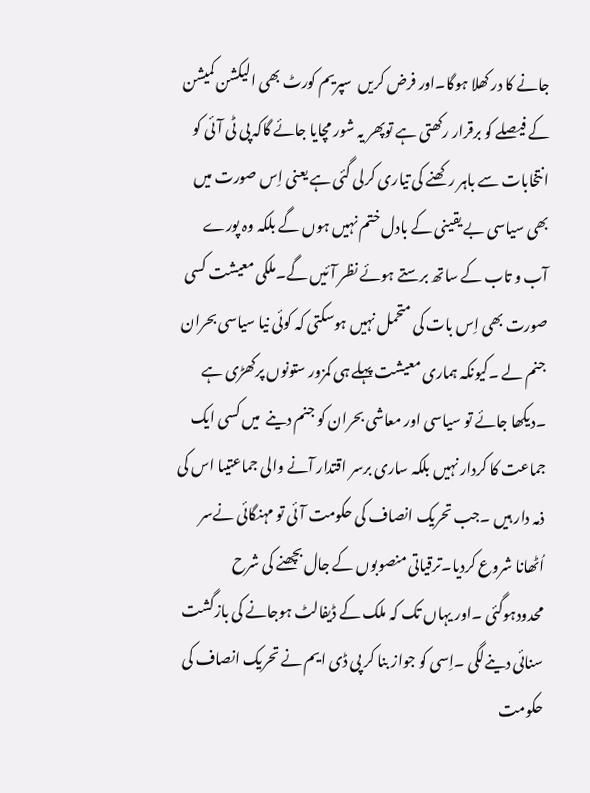جانے کا در کھلا ہوگا۔اور فرض کریں  سپریم کورٹ بھی الیکشن کمیشن کے فیصلے کو برقرار رکھتی ہے توپھر یہ شور مچایا جائے گاکہ پی ٹی آئی کو انتخابات سے باہر رکھنے کی تیاری کرلی گئی ہے یعنی اِس صورت میں بھی سیاسی بے یقینی کے بادل ختم نہیں ہوں گے بلکہ وہ پورے آب و تاب کے ساتھ برستے ہوئے نظر آئیں گے۔ملکی معیشت کسی صورت بھی اِس بات کی متحمل نہیں ہوسکتی کہ کوئی نیا سیاسی بحران جنم لے ۔کیونکہ ہماری معیشت پہلے ہی کمزور ستونوں پرکھڑی ہے ۔دیکھا جائے تو سیاسی اور معاشی بحران کو جنم دینے  میں کسی ایک جماعت کا کردار نہیں بلکہ ساری برسر اقتدار آنے والی جماعتیںا اس کی ذمہ دار ہیں ۔جب تحریک انصاف کی حکومت آئی تو مہنگائی نےسر اُٹھانا شروع کردیا۔ترقیاتی منصوبوں کے جال بچھنے کی شرح محدودہوگئی ۔اور یہاں تک کہ ملک کے ڈیفالٹ ہوجانے کی بازگشت سنائی دینےلگی ۔اِسی کو جواز بنا کر پی ڈی ایم نے تحریک انصاف کی حکومت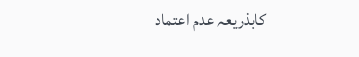کابذریعہ عدم اعتماد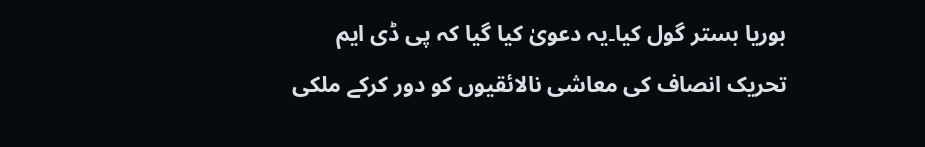بوریا بستر گول کیا۔یہ دعویٰ کیا گیا کہ پی ڈی ایم تحریک انصاف کی معاشی نالائقیوں کو دور کرکے ملکی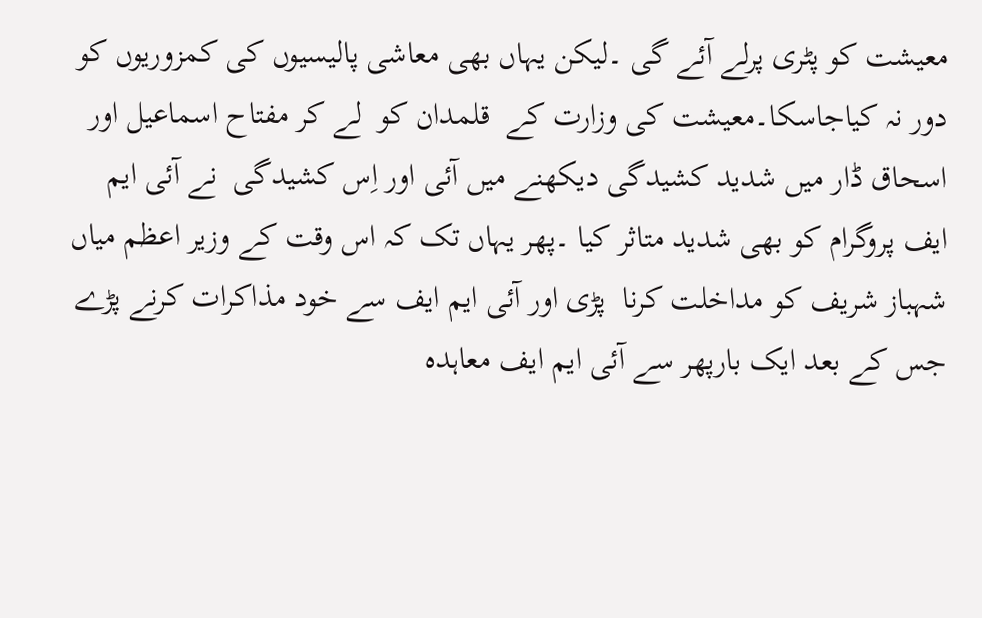معیشت کو پٹری پرلے آئے گی ۔لیکن یہاں بھی معاشی پالیسیوں کی کمزوریوں کو دور نہ کیاجاسکا۔معیشت کی وزارت کے  قلمدان کو  لے کر مفتاح اسماعیل اور اسحاق ڈار میں شدید کشیدگی دیکھنے میں آئی اور اِس کشیدگی  نے آئی ایم ایف پروگرام کو بھی شدید متاثر کیا ۔پھر یہاں تک کہ اس وقت کے وزیر اعظم میاں شہباز شریف کو مداخلت کرنا  پڑی اور آئی ایم ایف سے خود مذاکرات کرنے پڑے جس کے بعد ایک بارپھر سے آئی ایم ایف معاہدہ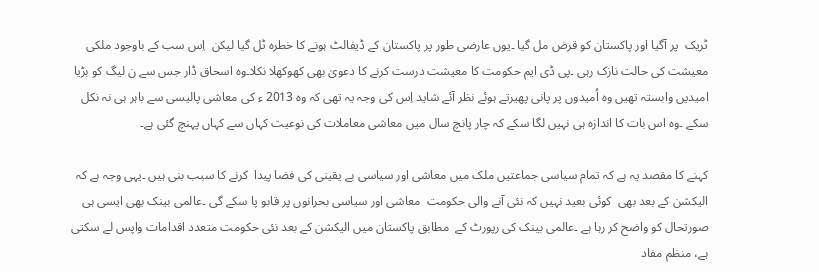ٹریک  پر آگیا اور پاکستان کو قرض مل گیا ۔یوں عارضی طور پر پاکستان کے ڈیفالٹ ہونے کا خطرہ ٹل گیا لیکن  اِس سب کے باوجود ملکی معیشت کی حالت نازک رہی ۔پی ڈی ایم حکومت کا معیشت درست کرنے کا دعویٰ بھی کھوکھلا نکلا۔وہ اسحاق ڈار جس سے ن لیگ کو بڑیا امیدیں وابستہ تھیں وہ اُمیدوں پر پانی پھیرتے ہوئے نظر آئے شاید اِس کی وجہ یہ تھی کہ وہ 2013 ء کی معاشی پالیسی سے باہر ہی نہ نکل سکے ۔وہ اس بات کا اندازہ ہی نہیں لگا سکے کہ چار پانچ سال میں معاشی معاملات کی نوعیت کہاں سے کہاں پہنچ گئی ہے۔

کہنے کا مقصد یہ ہے کہ تمام سیاسی جماعتیں ملک میں معاشی اور سیاسی بے یقینی کی فضا پیدا  کرنے کا سبب بنی ہیں ۔یہی وجہ ہے کہ الیکشن کے بعد بھی  کوئی بعید نہیں کہ نئی آنے والی حکومت  معاشی اور سیاسی بحرانوں پر قابو پا سکے گی ۔عالمی بینک بھی ایسی ہی صورتحال کو واضح کر رہا ہے ۔عالمی بینک کی رپورٹ کے  مطابق پاکستان میں الیکشن کے بعد نئی حکومت متعدد اقدامات واپس لے سکتی ہے، منظم مفاد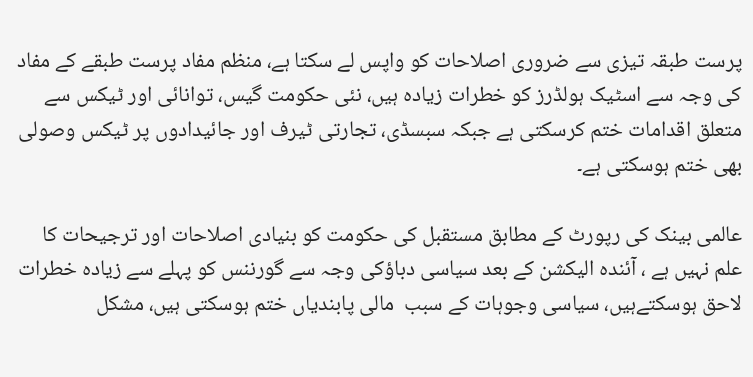پرست طبقہ تیزی سے ضروری اصلاحات کو واپس لے سکتا ہے، منظم مفاد پرست طبقے کے مفاد کی وجہ سے اسٹیک ہولڈرز کو خطرات زیادہ ہیں، نئی حکومت گیس، توانائی اور ٹیکس سے متعلق اقدامات ختم کرسکتی ہے جبکہ سبسڈی، تجارتی ٹیرف اور جائیدادوں پر ٹیکس وصولی بھی ختم ہوسکتی ہے۔

عالمی بینک کی رپورٹ کے مطابق مستقبل کی حکومت کو بنیادی اصلاحات اور ترجیحات کا علم نہیں ہے ، آئندہ الیکشن کے بعد سیاسی دباؤکی وجہ سے گورننس کو پہلے سے زیادہ خطرات لاحق ہوسکتےہیں، سیاسی وجوہات کے سبب  مالی پابندیاں ختم ہوسکتی ہیں، مشکل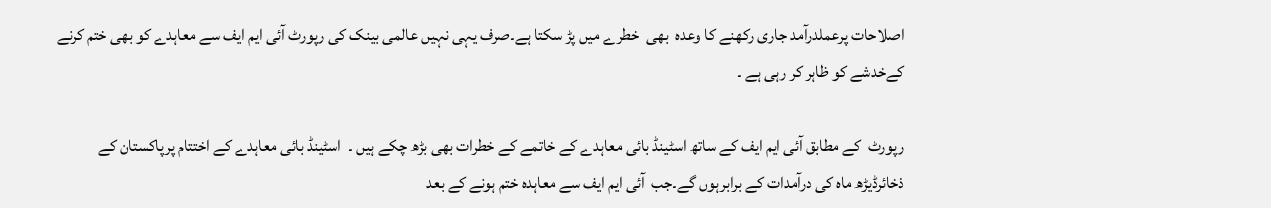اصلاحات پرعملدرآمد جاری رکھنے کا وعدہ  بھی  خطرے میں پڑ سکتا ہے۔صرف یہی نہیں عالمی بینک کی رپورٹ آئی ایم ایف سے معاہدے کو بھی ختم کرنے کےخدشے کو ظاہر کر رہی ہے ۔

رپورٹ  کے مطابق آئی ایم ایف کے ساتھ اسٹینڈ بائی معاہدے کے خاتمے کے خطرات بھی بڑھ چکے ہیں ۔  اسٹینڈ بائی معاہدے کے اختتام پرپاکستان کے ذخائرڈیڑھ ماہ کی درآمدات کے برابرہوں گے۔جب  آئی ایم ایف سے معاہدہ ختم ہونے کے بعد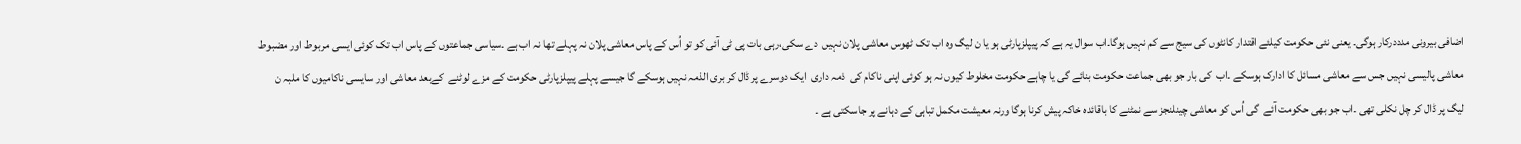اضافی بیرونی مدددرکار ہوگی۔ یعنی نئی حکومت کیلئے اقتدار کانٹوں کی سیج سے کم نہیں ہوگا۔اب سوال یہ ہے کہ پیپلزپارٹی ہو یا ن لیگ وہ اب تک ٹھوس معاشی پلان نہیں  دے سکی،رہی بات پی ٹی آئی کو تو اُس کے پاس معاشی پلان نہ پہلے تھا نہ اب ہے ۔سیاسی جماعتوں کے پاس اب تک کوئی ایسی مربوط اور مضبوط معاشی پالیسی نہیں جس سے معاشی مسائل کا ادارک ہوسکے ۔اب  کی بار جو بھی جماعت حکومت بنائے گی یا چاہے حکومت مخلوط کیوں نہ ہو کوئی اپنی ناکام کی  ذمہ داری  ایک دوسرے پر ڈال کر بری الذمہ نہیں ہوسکے گا جیسے پہلے پیپلزپارٹی حکومت کے مزے لوٹنے  کےبعد معاشی اور سایسی ناکامیوں کا ملبہ ن لیگ پر ڈال کر چل نکلی تھی ۔اب جو بھی حکومت آئے  گی اُس کو معاشی چینلنجز سے نمٹنے کا باقائدہ خاکہ پیش کرنا ہوگا ورنہ معیشت مکمل تباہی کے دہانے پر جاسکتی ہے ۔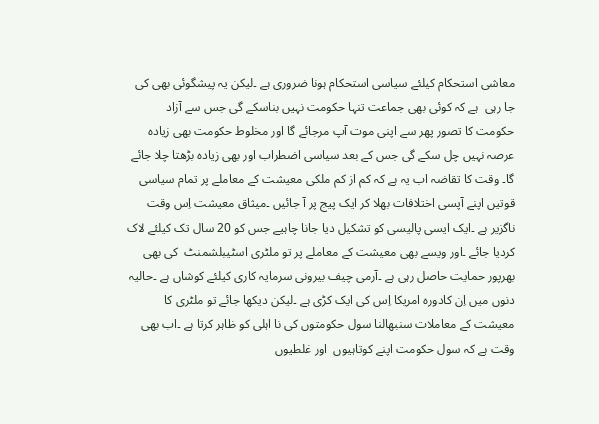معاشی استحکام کیلئے سیاسی استحکام ہونا ضروری ہے ۔لیکن یہ پیشگوئی بھی کی جا رہی  ہے کہ کوئی بھی جماعت تنہا حکومت نہیں بناسکے گی جس سے آزاد حکومت کا تصور پھر سے اپنی موت آپ مرجائے گا اور مخلوط حکومت بھی زیادہ عرصہ نہیں چل سکے گی جس کے بعد سیاسی اضطراب اور بھی زیادہ بڑھتا چلا جائے گا۔ وقت کا تقاضہ اب یہ ہے کہ کم از کم ملکی معیشت کے معاملے پر تمام سیاسی قوتیں اپنے آپسی اختلافات بھلا کر ایک پیج پر آ جائیں ۔میثاق معیشت اِس وقت ناگزیر ہے ۔ایک ایسی پالیسی کو تشکیل دیا جانا چاہیے جس کو 20 سال تک کیلئے لاک کردیا جائے ۔اور ویسے بھی معیشت کے معاملے پر تو ملٹری اسٹیبلشمنٹ  کی بھی بھرپور حمایت حاصل رہی ہے ۔آرمی چیف بیرونی سرمایہ کاری کیلئے کوشاں ہے ۔حالیہ دنوں میں اِن کادورہ امریکا اِس کی ایک کڑی ہے ۔لیکن دیکھا جائے تو ملٹری کا معیشت کے معاملات سنبھالنا سول حکومتوں کی نا اہلی کو ظاہر کرتا ہے ۔اب بھی وقت ہے کہ سول حکومت اپنے کوتاہیوں  اور غلطیوں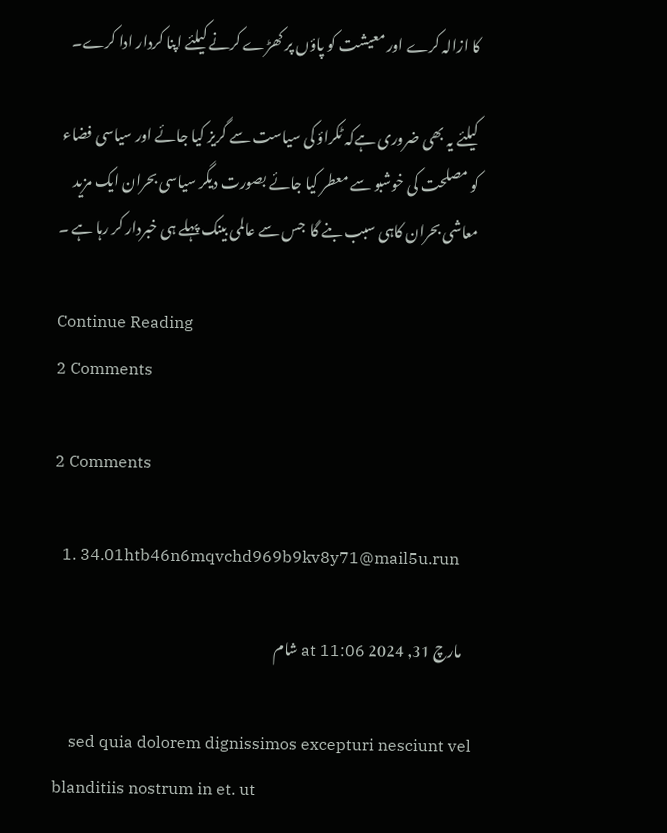کا ازالہ کرے اور معیشت کو پاؤں پر کھڑے کرنے کیلئے اپنا کردار ادا کرے۔

کیلئے یہ بھی ضروری ہےکہ ٹکراؤ کی سیاست سے گریز کیا جائے اور سیاسی فضاء کو مصلحت کی خوشبو سے معطر کیا جائے بصورت دیگر سیاسی بحران ایک مزید معاشی بحران کاہی سبب بنے گا  جس سے عالمی بینک پہلے ہی خبردار کر رہا ہے ۔

Continue Reading
2 Comments

2 Comments

  1. 34.01htb46n6mqvchd969b9kv8y71@mail5u.run

    مارچ 31, 2024 at 11:06 شام

    sed quia dolorem dignissimos excepturi nesciunt vel blanditiis nostrum in et. ut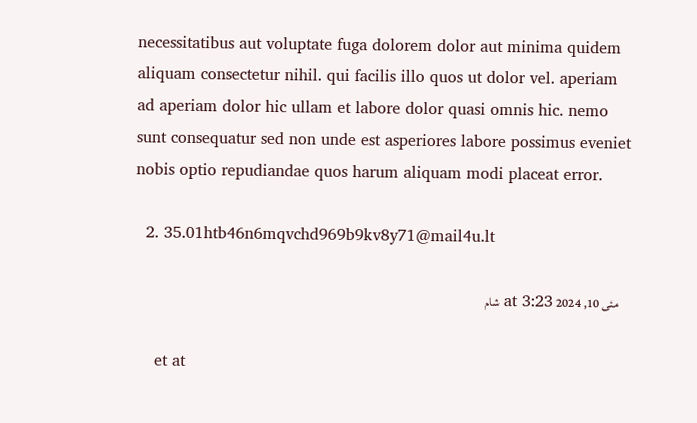necessitatibus aut voluptate fuga dolorem dolor aut minima quidem aliquam consectetur nihil. qui facilis illo quos ut dolor vel. aperiam ad aperiam dolor hic ullam et labore dolor quasi omnis hic. nemo sunt consequatur sed non unde est asperiores labore possimus eveniet nobis optio repudiandae quos harum aliquam modi placeat error.

  2. 35.01htb46n6mqvchd969b9kv8y71@mail4u.lt

    مئی 10, 2024 at 3:23 شام

    et at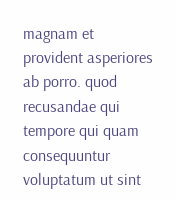magnam et provident asperiores ab porro. quod recusandae qui tempore qui quam consequuntur voluptatum ut sint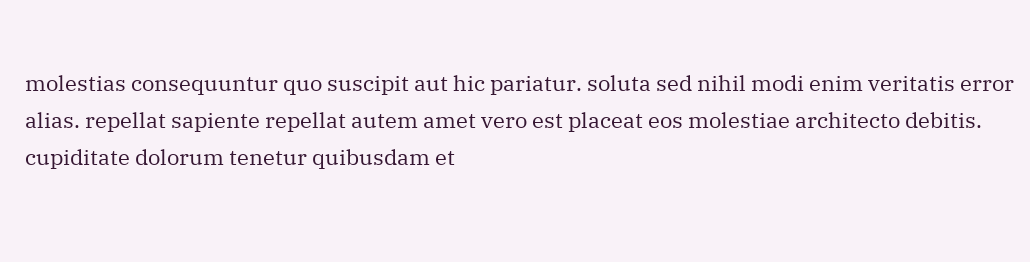molestias consequuntur quo suscipit aut hic pariatur. soluta sed nihil modi enim veritatis error alias. repellat sapiente repellat autem amet vero est placeat eos molestiae architecto debitis. cupiditate dolorum tenetur quibusdam et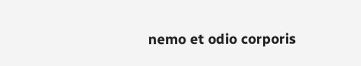nemo et odio corporis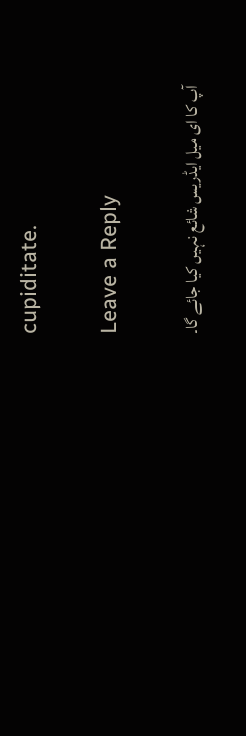cupiditate.

Leave a Reply

آپ کا ای میل ایڈریس شائع نہیں کیا جائے گا۔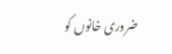ضروری خانوں کو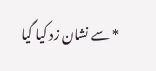* سے نشان زد کیا گیا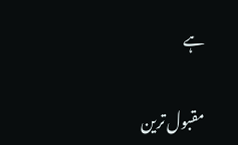ہے

مقبول ترین